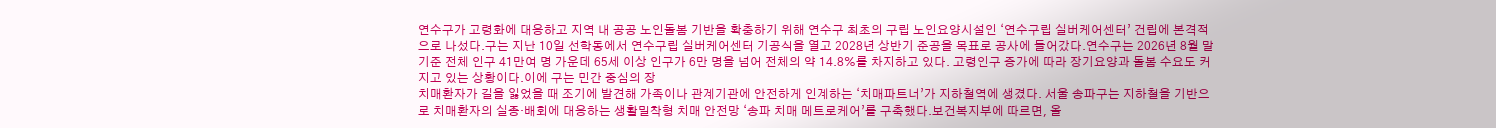연수구가 고령화에 대응하고 지역 내 공공 노인돌봄 기반을 확충하기 위해 연수구 최초의 구립 노인요양시설인 ‘연수구립 실버케어센터’ 건립에 본격적으로 나섰다.구는 지난 10일 선학동에서 연수구립 실버케어센터 기공식을 열고 2028년 상반기 준공을 목표로 공사에 들어갔다.연수구는 2026년 8월 말 기준 전체 인구 41만여 명 가운데 65세 이상 인구가 6만 명을 넘어 전체의 약 14.8%를 차지하고 있다. 고령인구 증가에 따라 장기요양과 돌봄 수요도 커지고 있는 상황이다.이에 구는 민간 중심의 장
치매환자가 길을 잃었을 때 조기에 발견해 가족이나 관계기관에 안전하게 인계하는 ‘치매파트너’가 지하철역에 생겼다. 서울 송파구는 지하철을 기반으로 치매환자의 실종·배회에 대응하는 생활밀착형 치매 안전망 ‘송파 치매 메트로케어’를 구축했다.보건복지부에 따르면, 올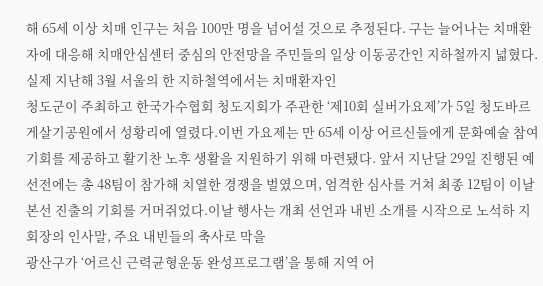해 65세 이상 치매 인구는 처음 100만 명을 넘어설 것으로 추정된다. 구는 늘어나는 치매환자에 대응해 치매안심센터 중심의 안전망을 주민들의 일상 이동공간인 지하철까지 넓혔다.실제 지난해 3월 서울의 한 지하철역에서는 치매환자인
청도군이 주최하고 한국가수협회 청도지회가 주관한 ‘제10회 실버가요제’가 5일 청도바르게살기공원에서 성황리에 열렸다.이번 가요제는 만 65세 이상 어르신들에게 문화예술 참여 기회를 제공하고 활기찬 노후 생활을 지원하기 위해 마련됐다. 앞서 지난달 29일 진행된 예선전에는 총 48팀이 참가해 치열한 경쟁을 벌였으며, 엄격한 심사를 거쳐 최종 12팀이 이날 본선 진출의 기회를 거머쥐었다.이날 행사는 개최 선언과 내빈 소개를 시작으로 노석하 지회장의 인사말, 주요 내빈들의 축사로 막을
광산구가 ‘어르신 근력균형운동 완성프로그램’을 통해 지역 어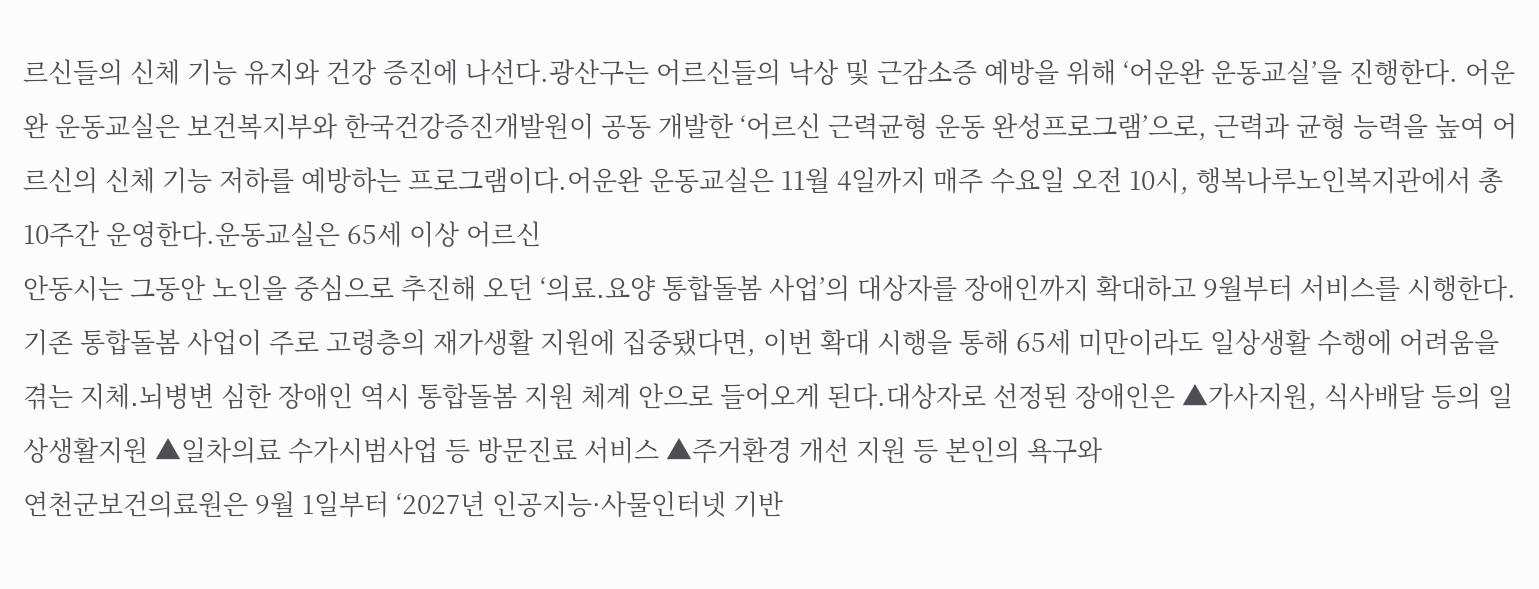르신들의 신체 기능 유지와 건강 증진에 나선다.광산구는 어르신들의 낙상 및 근감소증 예방을 위해 ‘어운완 운동교실’을 진행한다. 어운완 운동교실은 보건복지부와 한국건강증진개발원이 공동 개발한 ‘어르신 근력균형 운동 완성프로그램’으로, 근력과 균형 능력을 높여 어르신의 신체 기능 저하를 예방하는 프로그램이다.어운완 운동교실은 11월 4일까지 매주 수요일 오전 10시, 행복나루노인복지관에서 총 10주간 운영한다.운동교실은 65세 이상 어르신
안동시는 그동안 노인을 중심으로 추진해 오던 ‘의료․요양 통합돌봄 사업’의 대상자를 장애인까지 확대하고 9월부터 서비스를 시행한다.기존 통합돌봄 사업이 주로 고령층의 재가생활 지원에 집중됐다면, 이번 확대 시행을 통해 65세 미만이라도 일상생활 수행에 어려움을 겪는 지체․뇌병변 심한 장애인 역시 통합돌봄 지원 체계 안으로 들어오게 된다.대상자로 선정된 장애인은 ▲가사지원, 식사배달 등의 일상생활지원 ▲일차의료 수가시범사업 등 방문진료 서비스 ▲주거환경 개선 지원 등 본인의 욕구와
연천군보건의료원은 9월 1일부터 ‘2027년 인공지능·사물인터넷 기반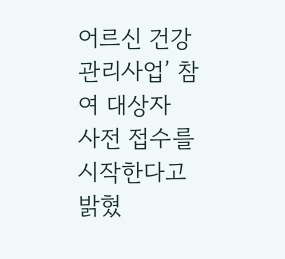어르신 건강관리사업’ 참여 대상자 사전 접수를 시작한다고 밝혔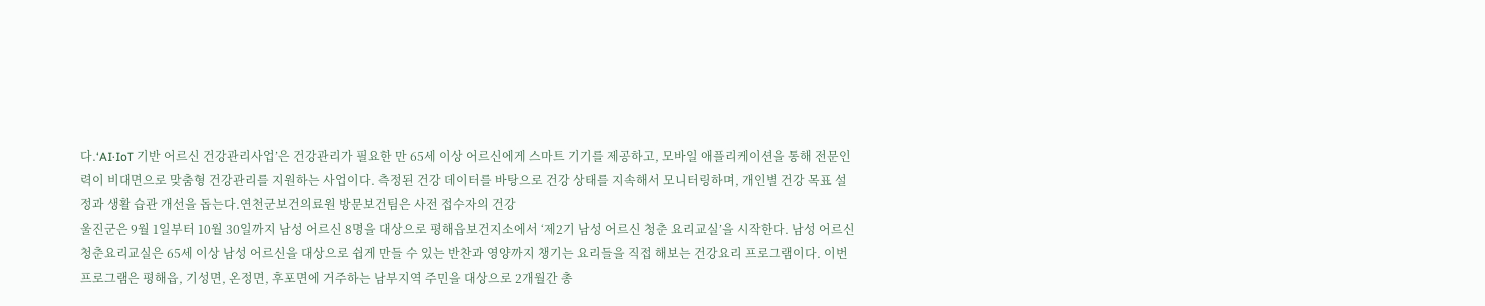다.‘AI·IoT 기반 어르신 건강관리사업’은 건강관리가 필요한 만 65세 이상 어르신에게 스마트 기기를 제공하고, 모바일 애플리케이션을 통해 전문인력이 비대면으로 맞춤형 건강관리를 지원하는 사업이다. 측정된 건강 데이터를 바탕으로 건강 상태를 지속해서 모니터링하며, 개인별 건강 목표 설정과 생활 습관 개선을 돕는다.연천군보건의료원 방문보건팀은 사전 접수자의 건강
울진군은 9월 1일부터 10월 30일까지 남성 어르신 8명을 대상으로 평해읍보건지소에서 ‘제2기 남성 어르신 청춘 요리교실’을 시작한다. 남성 어르신 청춘요리교실은 65세 이상 남성 어르신을 대상으로 쉽게 만들 수 있는 반찬과 영양까지 챙기는 요리들을 직접 해보는 건강요리 프로그램이다. 이번 프로그램은 평해읍, 기성면, 온정면, 후포면에 거주하는 남부지역 주민을 대상으로 2개월간 총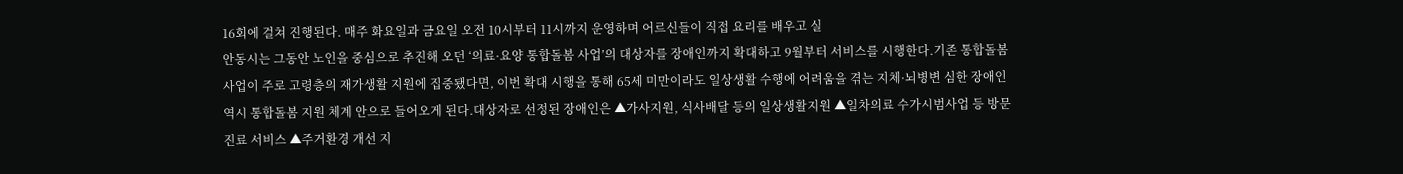16회에 걸쳐 진행된다. 매주 화요일과 금요일 오전 10시부터 11시까지 운영하며 어르신들이 직접 요리를 배우고 실
안동시는 그동안 노인을 중심으로 추진해 오던 ‘의료·요양 통합돌봄 사업’의 대상자를 장애인까지 확대하고 9월부터 서비스를 시행한다.기존 통합돌봄 사업이 주로 고령층의 재가생활 지원에 집중됐다면, 이번 확대 시행을 통해 65세 미만이라도 일상생활 수행에 어려움을 겪는 지체·뇌병변 심한 장애인 역시 통합돌봄 지원 체계 안으로 들어오게 된다.대상자로 선정된 장애인은 ▲가사지원, 식사배달 등의 일상생활지원 ▲일차의료 수가시범사업 등 방문진료 서비스 ▲주거환경 개선 지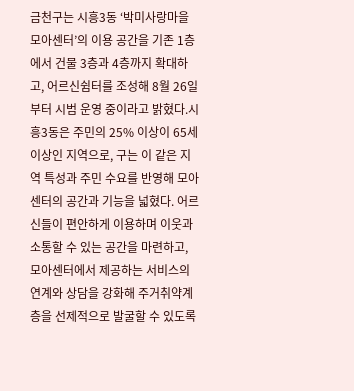금천구는 시흥3동 ‘박미사랑마을 모아센터’의 이용 공간을 기존 1층에서 건물 3층과 4층까지 확대하고, 어르신쉼터를 조성해 8월 26일부터 시범 운영 중이라고 밝혔다.시흥3동은 주민의 25% 이상이 65세 이상인 지역으로, 구는 이 같은 지역 특성과 주민 수요를 반영해 모아센터의 공간과 기능을 넓혔다. 어르신들이 편안하게 이용하며 이웃과 소통할 수 있는 공간을 마련하고, 모아센터에서 제공하는 서비스의 연계와 상담을 강화해 주거취약계층을 선제적으로 발굴할 수 있도록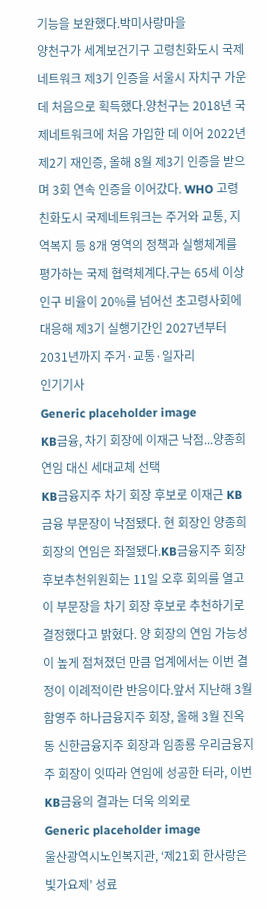기능을 보완했다.박미사랑마을
양천구가 세계보건기구 고령친화도시 국제네트워크 제3기 인증을 서울시 자치구 가운데 처음으로 획득했다.양천구는 2018년 국제네트워크에 처음 가입한 데 이어 2022년 제2기 재인증, 올해 8월 제3기 인증을 받으며 3회 연속 인증을 이어갔다. WHO 고령친화도시 국제네트워크는 주거와 교통, 지역복지 등 8개 영역의 정책과 실행체계를 평가하는 국제 협력체계다.구는 65세 이상 인구 비율이 20%를 넘어선 초고령사회에 대응해 제3기 실행기간인 2027년부터 2031년까지 주거·교통·일자리
인기기사
Generic placeholder image
KB금융, 차기 회장에 이재근 낙점...양종희 연임 대신 세대교체 선택
KB금융지주 차기 회장 후보로 이재근 KB금융 부문장이 낙점됐다. 현 회장인 양종희 회장의 연임은 좌절됐다.KB금융지주 회장후보추천위원회는 11일 오후 회의를 열고 이 부문장을 차기 회장 후보로 추천하기로 결정했다고 밝혔다. 양 회장의 연임 가능성이 높게 점쳐졌던 만큼 업계에서는 이번 결정이 이례적이란 반응이다.앞서 지난해 3월 함영주 하나금융지주 회장, 올해 3월 진옥동 신한금융지주 회장과 임종룡 우리금융지주 회장이 잇따라 연임에 성공한 터라, 이번 KB금융의 결과는 더욱 의외로
Generic placeholder image
울산광역시노인복지관, ‘제21회 한사랑은빛가요제’ 성료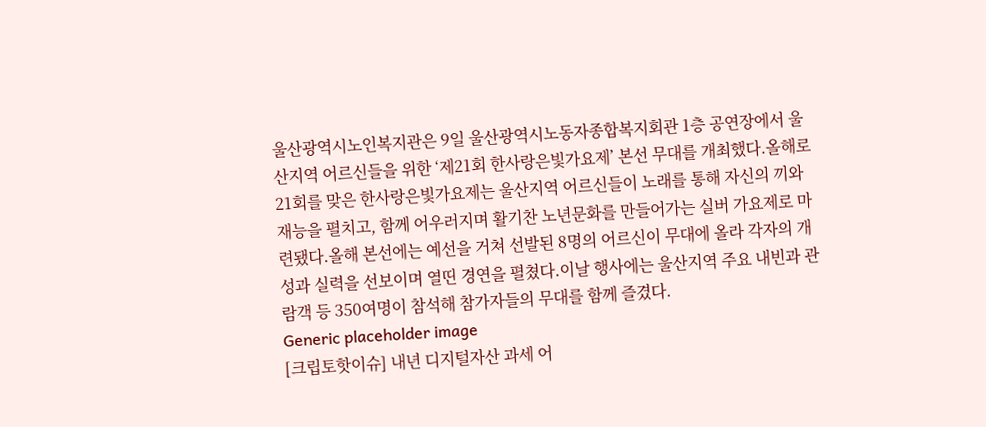울산광역시노인복지관은 9일 울산광역시노동자종합복지회관 1층 공연장에서 울산지역 어르신들을 위한 ‘제21회 한사랑은빛가요제’ 본선 무대를 개최했다.올해로 21회를 맞은 한사랑은빛가요제는 울산지역 어르신들이 노래를 통해 자신의 끼와 재능을 펼치고, 함께 어우러지며 활기찬 노년문화를 만들어가는 실버 가요제로 마련됐다.올해 본선에는 예선을 거쳐 선발된 8명의 어르신이 무대에 올라 각자의 개성과 실력을 선보이며 열띤 경연을 펼쳤다.이날 행사에는 울산지역 주요 내빈과 관람객 등 350여명이 참석해 참가자들의 무대를 함께 즐겼다.
Generic placeholder image
[크립토핫이슈] 내년 디지털자산 과세 어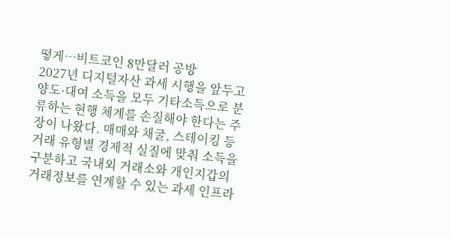떻게…비트코인 8만달러 공방
2027년 디지털자산 과세 시행을 앞두고 양도·대여 소득을 모두 기타소득으로 분류하는 현행 체계를 손질해야 한다는 주장이 나왔다. 매매와 채굴, 스테이킹 등 거래 유형별 경제적 실질에 맞춰 소득을 구분하고 국내외 거래소와 개인지갑의 거래정보를 연계할 수 있는 과세 인프라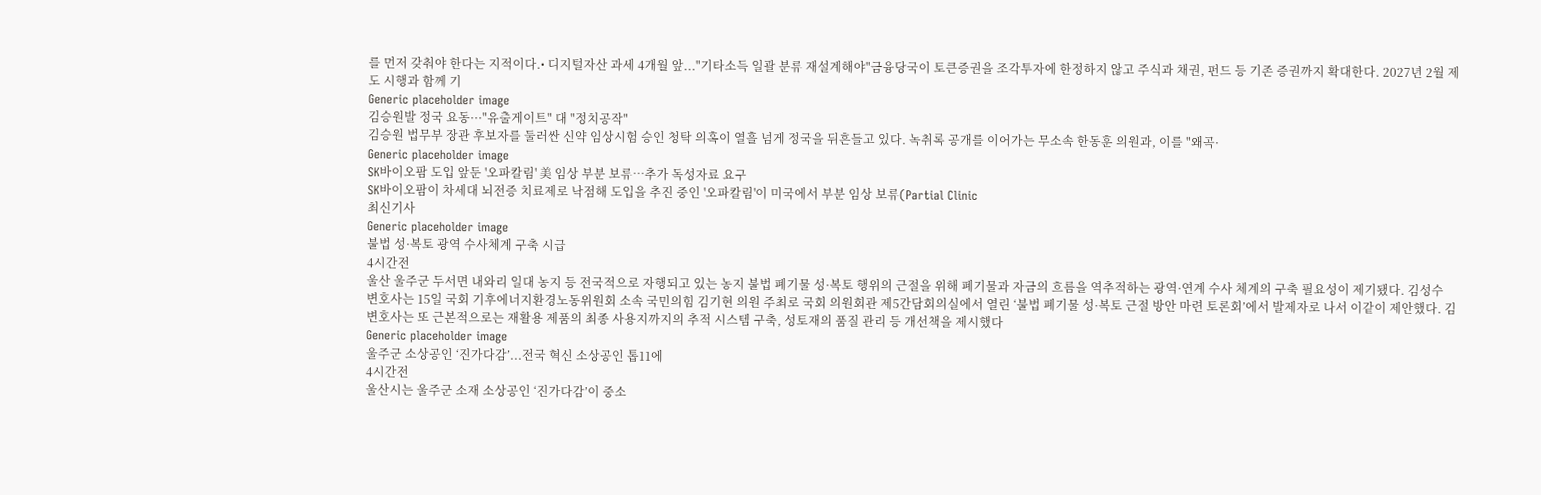를 먼저 갖춰야 한다는 지적이다.• 디지털자산 과세 4개월 앞..."기타소득 일괄 분류 재설계해야"금융당국이 토큰증권을 조각투자에 한정하지 않고 주식과 채권, 펀드 등 기존 증권까지 확대한다. 2027년 2월 제도 시행과 함께 기
Generic placeholder image
김승원발 정국 요동···"유출게이트" 대 "정치공작"
김승원 법무부 장관 후보자를 둘러싼 신약 임상시험 승인 청탁 의혹이 열흘 넘게 정국을 뒤흔들고 있다. 녹취록 공개를 이어가는 무소속 한동훈 의원과, 이를 "왜곡·
Generic placeholder image
SK바이오팜 도입 앞둔 '오파칼림' 美 임상 부분 보류…추가 독성자료 요구
SK바이오팜이 차세대 뇌전증 치료제로 낙점해 도입을 추진 중인 '오파칼림'이 미국에서 부분 임상 보류(Partial Clinic
최신기사
Generic placeholder image
불법 성·복토 광역 수사체계 구축 시급
4시간전
울산 울주군 두서면 내와리 일대 농지 등 전국적으로 자행되고 있는 농지 불법 폐기물 성·복토 행위의 근절을 위해 폐기물과 자금의 흐름을 역추적하는 광역·연계 수사 체계의 구축 필요성이 제기됐다. 김성수 변호사는 15일 국회 기후에너지환경노동위원회 소속 국민의힘 김기현 의원 주최로 국회 의원회관 제5간담회의실에서 열린 ‘불법 폐기물 성·복토 근절 방안 마련 토론회’에서 발제자로 나서 이같이 제안했다. 김 변호사는 또 근본적으로는 재활용 제품의 최종 사용지까지의 추적 시스템 구축, 성토재의 품질 관리 등 개선책을 제시했다
Generic placeholder image
울주군 소상공인 ‘진가다감’...전국 혁신 소상공인 톱11에
4시간전
울산시는 울주군 소재 소상공인 ‘진가다감’이 중소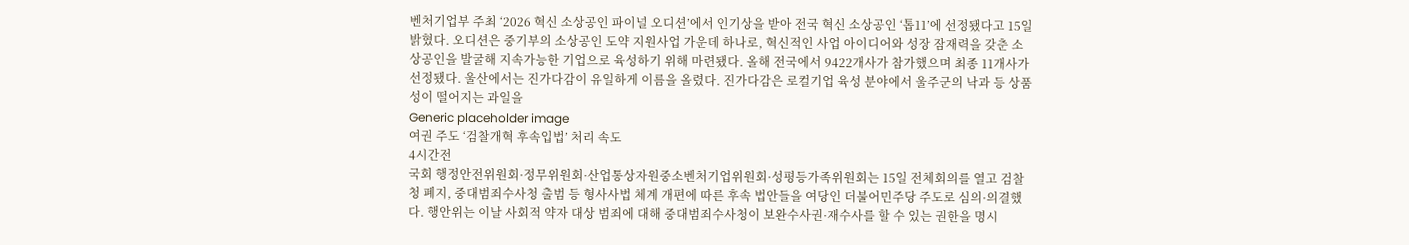벤처기업부 주최 ‘2026 혁신 소상공인 파이널 오디션’에서 인기상을 받아 전국 혁신 소상공인 ‘톱11’에 선정됐다고 15일 밝혔다. 오디션은 중기부의 소상공인 도약 지원사업 가운데 하나로, 혁신적인 사업 아이디어와 성장 잠재력을 갖춘 소상공인을 발굴해 지속가능한 기업으로 육성하기 위해 마련됐다. 올해 전국에서 9422개사가 참가했으며 최종 11개사가 선정됐다. 울산에서는 진가다감이 유일하게 이름을 올렸다. 진가다감은 로컬기업 육성 분야에서 울주군의 낙과 등 상품성이 떨어지는 과일을
Generic placeholder image
여권 주도 ‘검찰개혁 후속입법’ 처리 속도
4시간전
국회 행정안전위원회·정무위원회·산업통상자원중소벤처기업위원회·성평등가족위원회는 15일 전체회의를 열고 검찰청 폐지, 중대범죄수사청 출범 등 형사사법 체계 개편에 따른 후속 법안들을 여당인 더불어민주당 주도로 심의·의결했다. 행안위는 이날 사회적 약자 대상 범죄에 대해 중대범죄수사청이 보완수사권·재수사를 할 수 있는 권한을 명시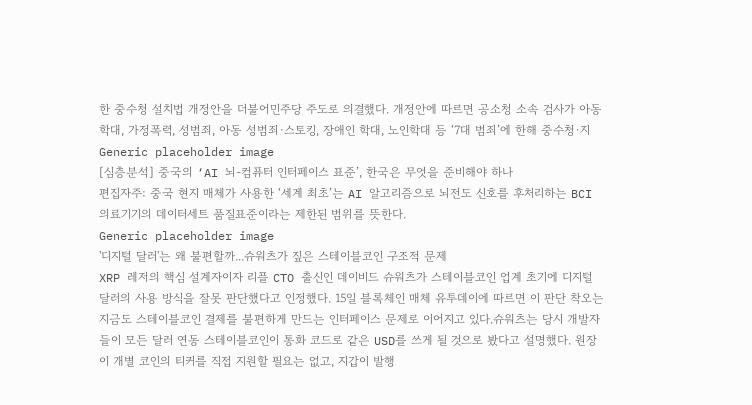한 중수청 설치법 개정안을 더불어민주당 주도로 의결했다. 개정안에 따르면 공소청 소속 검사가 아동학대, 가정폭력, 성범죄, 아동 성범죄·스토킹, 장애인 학대, 노인학대 등 ‘7대 범죄’에 한해 중수청·지
Generic placeholder image
[심층분석] 중국의 ‘AI 뇌-컴퓨터 인터페이스 표준’, 한국은 무엇을 준비해야 하나
편집자주: 중국 현지 매체가 사용한 ‘세계 최초’는 AI 알고리즘으로 뇌전도 신호를 후처리하는 BCI 의료기기의 데이터세트 품질표준이라는 제한된 범위를 뜻한다.
Generic placeholder image
'디지털 달러'는 왜 불편할까...슈워츠가 짚은 스테이블코인 구조적 문제
XRP 레저의 핵심 설계자이자 리플 CTO 출신인 데이비드 슈워츠가 스테이블코인 업계 초기에 디지털 달러의 사용 방식을 잘못 판단했다고 인정했다. 15일 블록체인 매체 유투데이에 따르면 이 판단 착오는 지금도 스테이블코인 결제를 불편하게 만드는 인터페이스 문제로 이어지고 있다.슈워츠는 당시 개발자들이 모든 달러 연동 스테이블코인이 통화 코드로 같은 USD를 쓰게 될 것으로 봤다고 설명했다. 원장이 개별 코인의 티커를 직접 지원할 필요는 없고, 지갑이 발행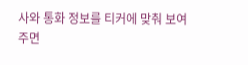사와 통화 정보를 티커에 맞춰 보여주면